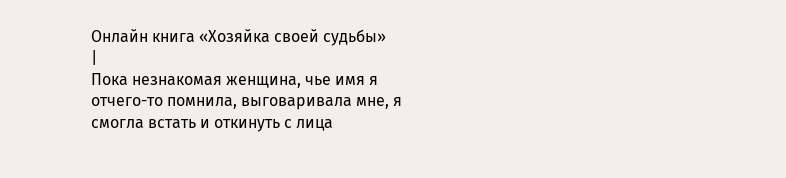Онлайн книга «Хозяйка своей судьбы»
|
Пока незнакомая женщина, чье имя я отчего-то помнила, выговаривала мне, я смогла встать и откинуть с лица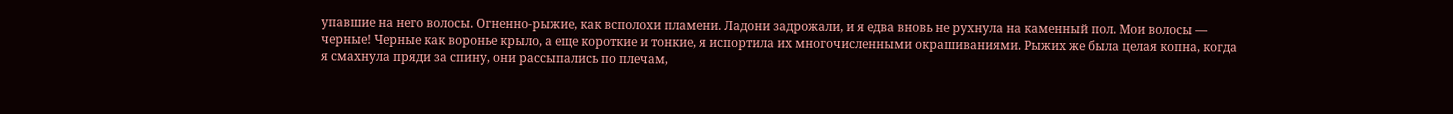упавшие на него волосы. Огненно-рыжие, как всполохи пламени. Ладони задрожали, и я едва вновь не рухнула на каменный пол. Мои волосы — черные! Черные как воронье крыло, а еще короткие и тонкие, я испортила их многочисленными окрашиваниями. Рыжих же была целая копна, когда я смахнула пряди за спину, они рассыпались по плечам,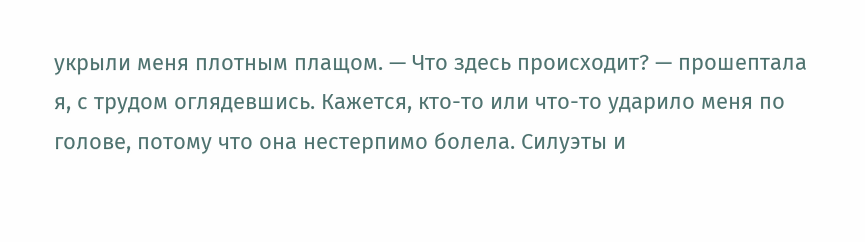укрыли меня плотным плащом. — Что здесь происходит? — прошептала я, с трудом оглядевшись. Кажется, кто-то или что-то ударило меня по голове, потому что она нестерпимо болела. Силуэты и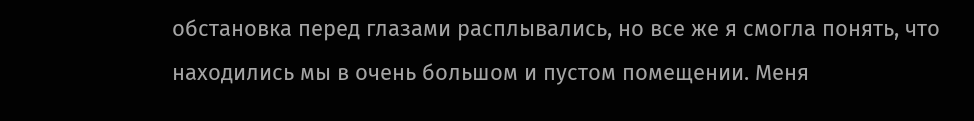обстановка перед глазами расплывались, но все же я смогла понять, что находились мы в очень большом и пустом помещении. Меня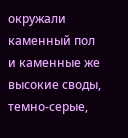окружали каменный пол и каменные же высокие своды, темно-серые,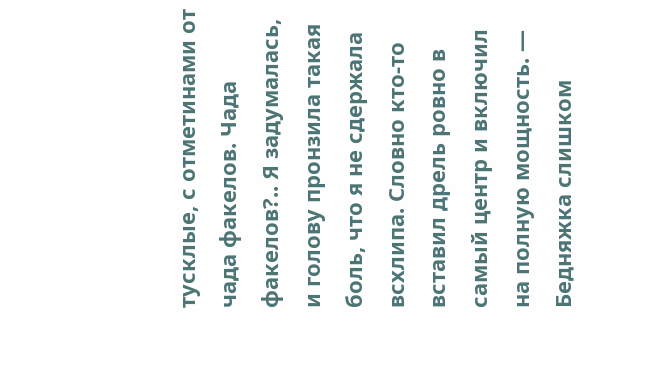тусклые, с отметинами от чада факелов. Чада факелов?.. Я задумалась, и голову пронзила такая боль, что я не сдержала всхлипа. Словно кто-то вставил дрель ровно в самый центр и включил на полную мощность. — Бедняжка слишком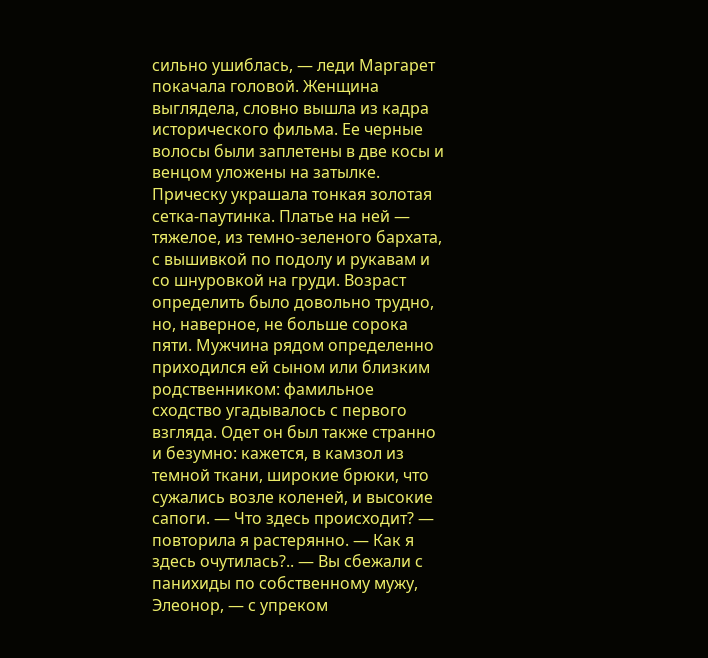сильно ушиблась, — леди Маргарет покачала головой. Женщина выглядела, словно вышла из кадра исторического фильма. Ее черные волосы были заплетены в две косы и венцом уложены на затылке. Прическу украшала тонкая золотая сетка-паутинка. Платье на ней — тяжелое, из темно-зеленого бархата, с вышивкой по подолу и рукавам и со шнуровкой на груди. Возраст определить было довольно трудно, но, наверное, не больше сорока пяти. Мужчина рядом определенно приходился ей сыном или близким родственником: фамильное сходство угадывалось с первого взгляда. Одет он был также странно и безумно: кажется, в камзол из темной ткани, широкие брюки, что сужались возле коленей, и высокие сапоги. — Что здесь происходит? — повторила я растерянно. — Как я здесь очутилась?.. — Вы сбежали с панихиды по собственному мужу, Элеонор, — с упреком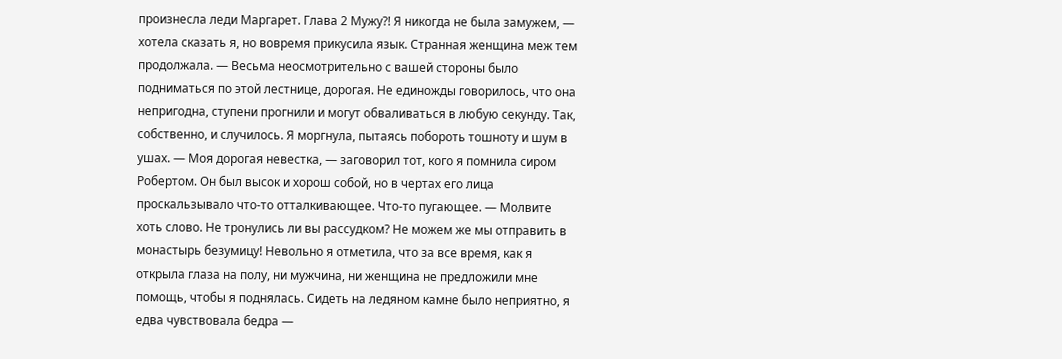произнесла леди Маргарет. Глава 2 Мужу?! Я никогда не была замужем, — хотела сказать я, но вовремя прикусила язык. Странная женщина меж тем продолжала. — Весьма неосмотрительно с вашей стороны было подниматься по этой лестнице, дорогая. Не единожды говорилось, что она непригодна, ступени прогнили и могут обваливаться в любую секунду. Так, собственно, и случилось. Я моргнула, пытаясь побороть тошноту и шум в ушах. — Моя дорогая невестка, — заговорил тот, кого я помнила сиром Робертом. Он был высок и хорош собой, но в чертах его лица проскальзывало что-то отталкивающее. Что-то пугающее. — Молвите хоть слово. Не тронулись ли вы рассудком? Не можем же мы отправить в монастырь безумицу! Невольно я отметила, что за все время, как я открыла глаза на полу, ни мужчина, ни женщина не предложили мне помощь, чтобы я поднялась. Сидеть на ледяном камне было неприятно, я едва чувствовала бедра —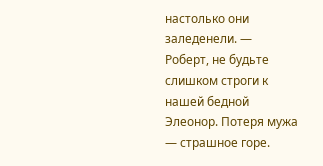настолько они заледенели. — Роберт, не будьте слишком строги к нашей бедной Элеонор. Потеря мужа — страшное горе.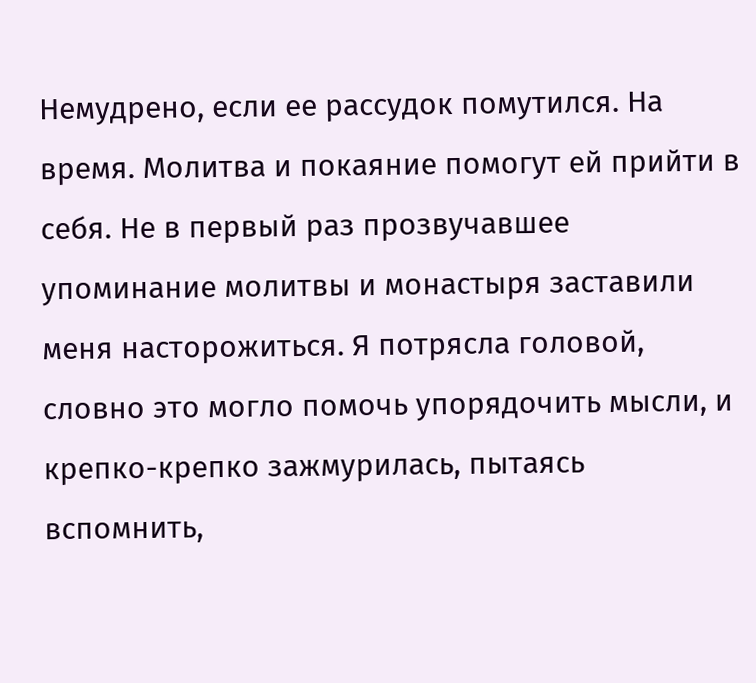Немудрено, если ее рассудок помутился. На время. Молитва и покаяние помогут ей прийти в себя. Не в первый раз прозвучавшее упоминание молитвы и монастыря заставили меня насторожиться. Я потрясла головой, словно это могло помочь упорядочить мысли, и крепко-крепко зажмурилась, пытаясь вспомнить,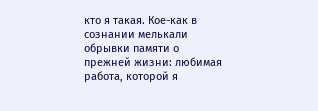кто я такая. Кое-как в сознании мелькали обрывки памяти о прежней жизни: любимая работа, которой я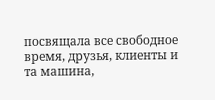посвящала все свободное время, друзья, клиенты и та машина,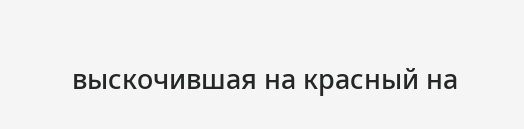выскочившая на красный на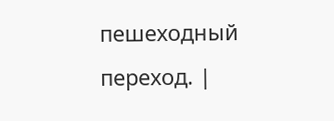пешеходный переход. |